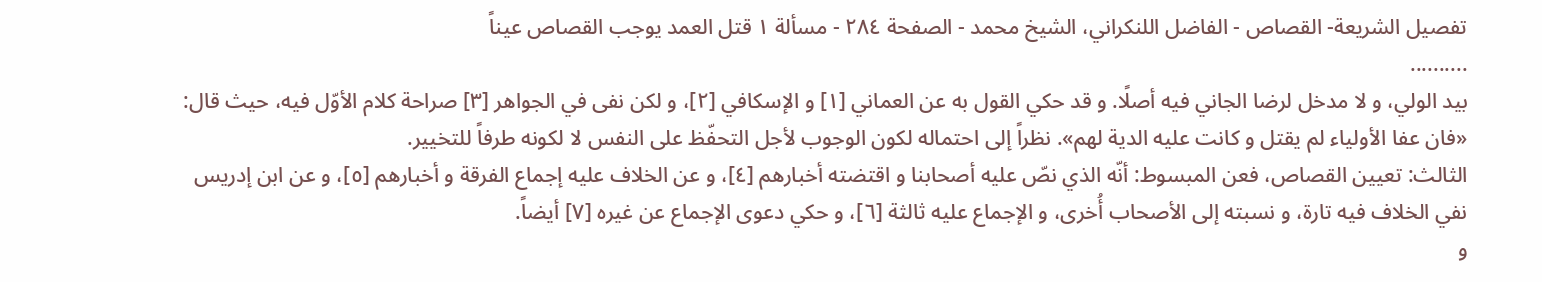تفصيل الشريعة- القصاص - الفاضل اللنكراني، الشيخ محمد - الصفحة ٢٨٤ - مسألة ١ قتل العمد يوجب القصاص عيناً
..........
بيد الولي، و لا مدخل لرضا الجاني فيه أصلًا. و قد حكي القول به عن العماني [١] و الإسكافي [٢]، و لكن نفى في الجواهر [٣] صراحة كلام الأوّل فيه، حيث قال: «فان عفا الأولياء لم يقتل و كانت عليه الدية لهم». نظراً إلى احتماله لكون الوجوب لأجل التحفّظ على النفس لا لكونه طرفاً للتخيير.
الثالث: تعيين القصاص، فعن المبسوط: أنّه الذي نصّ عليه أصحابنا و اقتضته أخبارهم [٤]، و عن الخلاف عليه إجماع الفرقة و أخبارهم [٥]، و عن ابن إدريس نفي الخلاف فيه تارة، و نسبته إلى الأصحاب أُخرى، و الإجماع عليه ثالثة [٦]، و حكي دعوى الإجماع عن غيره [٧] أيضاً.
و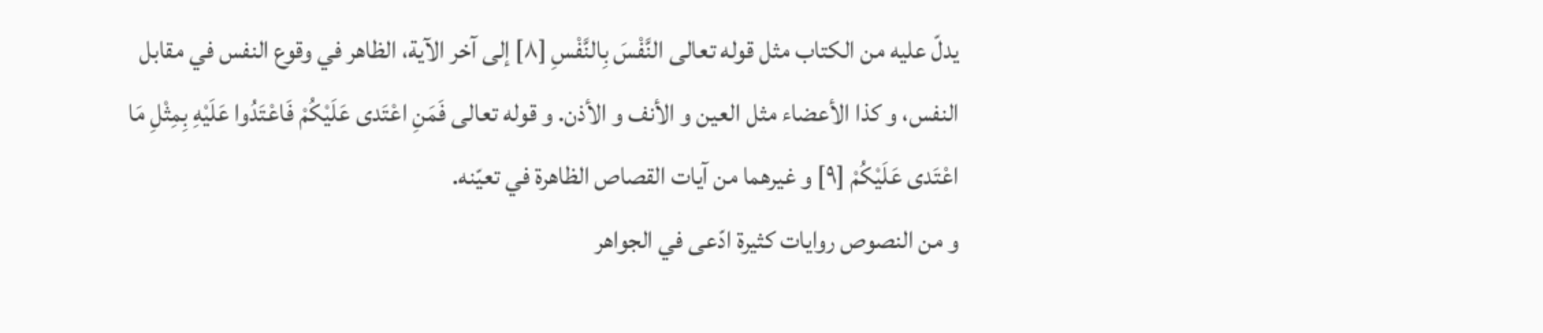يدلّ عليه من الكتاب مثل قوله تعالى النَّفْسَ بِالنَّفْسِ [٨] إلى آخر الآية، الظاهر في وقوع النفس في مقابل النفس، و كذا الأعضاء مثل العين و الأنف و الأذن. و قوله تعالى فَمَنِ اعْتَدى عَلَيْكُمْ فَاعْتَدُوا عَلَيْهِ بِمِثْلِ مَا اعْتَدى عَلَيْكُمْ [٩] و غيرهما من آيات القصاص الظاهرة في تعيّنه.
و من النصوص روايات كثيرة ادّعى في الجواهر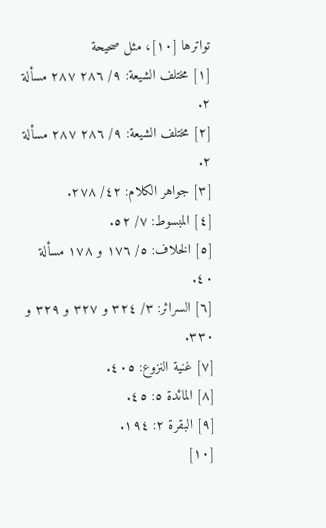تواترها [١٠]، مثل صحيحة
[١] مختلف الشيعة: ٩/ ٢٨٦ ٢٨٧ مسألة ٢.
[٢] مختلف الشيعة: ٩/ ٢٨٦ ٢٨٧ مسألة ٢.
[٣] جواهر الكلام: ٤٢/ ٢٧٨.
[٤] المبسوط: ٧/ ٥٢.
[٥] الخلاف: ٥/ ١٧٦ و ١٧٨ مسألة ٤٠.
[٦] السرائر: ٣/ ٣٢٤ و ٣٢٧ و ٣٢٩ و ٣٣٠.
[٧] غنية النزوع: ٤٠٥.
[٨] المائدة ٥: ٤٥.
[٩] البقرة ٢: ١٩٤.
[١٠]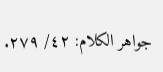جواهر الكلام: ٤٢/ ٢٧٩.